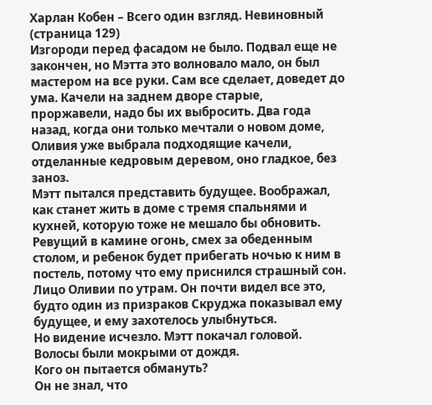Харлан Кобен – Всего один взгляд. Невиновный (страница 129)
Изгороди перед фасадом не было. Подвал еще не закончен, но Мэтта это волновало мало, он был мастером на все руки. Сам все сделает, доведет до ума. Качели на заднем дворе старые, проржавели, надо бы их выбросить. Два года назад, когда они только мечтали о новом доме, Оливия уже выбрала подходящие качели, отделанные кедровым деревом, оно гладкое, без заноз.
Мэтт пытался представить будущее. Воображал, как станет жить в доме с тремя спальнями и кухней, которую тоже не мешало бы обновить. Ревущий в камине огонь, смех за обеденным столом, и ребенок будет прибегать ночью к ним в постель, потому что ему приснился страшный сон. Лицо Оливии по утрам. Он почти видел все это, будто один из призраков Скруджа показывал ему будущее, и ему захотелось улыбнуться.
Но видение исчезло. Мэтт покачал головой. Волосы были мокрыми от дождя.
Кого он пытается обмануть?
Он не знал, что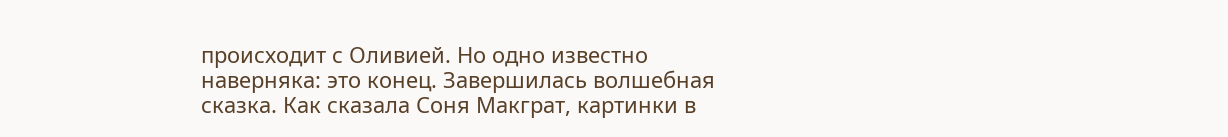происходит с Оливией. Но одно известно наверняка: это конец. Завершилась волшебная сказка. Как сказала Соня Макграт, картинки в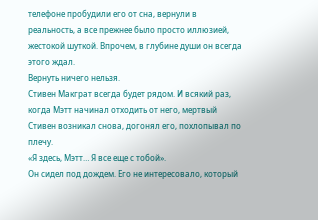телефоне пробудили его от сна, вернули в реальность, а все прежнее было просто иллюзией, жестокой шуткой. Впрочем, в глубине души он всегда этого ждал.
Вернуть ничего нельзя.
Стивен Макграт всегда будет рядом. И всякий раз, когда Мэтт начинал отходить от него, мертвый Стивен возникал снова, догонял его, похлопывал по плечу.
«Я здесь, Мэтт… Я все еще с тобой».
Он сидел под дождем. Его не интересовало, который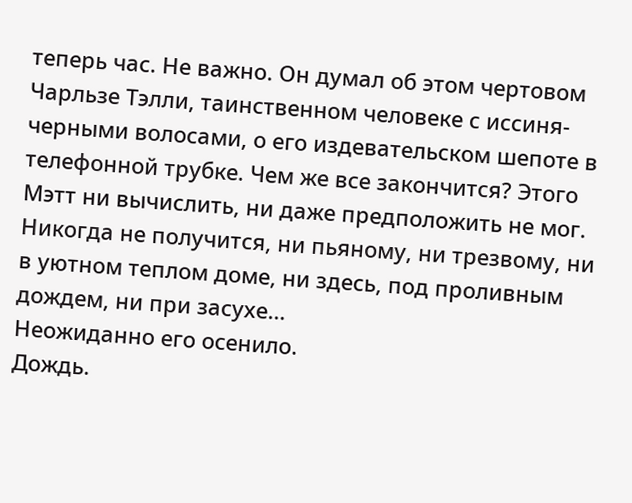теперь час. Не важно. Он думал об этом чертовом Чарльзе Тэлли, таинственном человеке с иссиня-черными волосами, о его издевательском шепоте в телефонной трубке. Чем же все закончится? Этого Мэтт ни вычислить, ни даже предположить не мог. Никогда не получится, ни пьяному, ни трезвому, ни в уютном теплом доме, ни здесь, под проливным дождем, ни при засухе…
Неожиданно его осенило.
Дождь.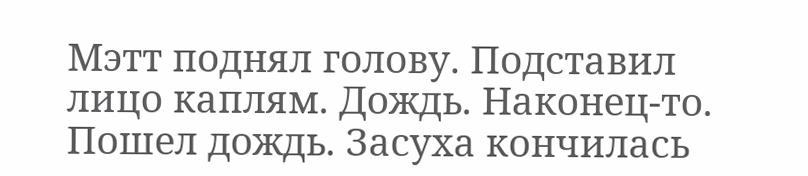Мэтт поднял голову. Подставил лицо каплям. Дождь. Наконец-то. Пошел дождь. Засуха кончилась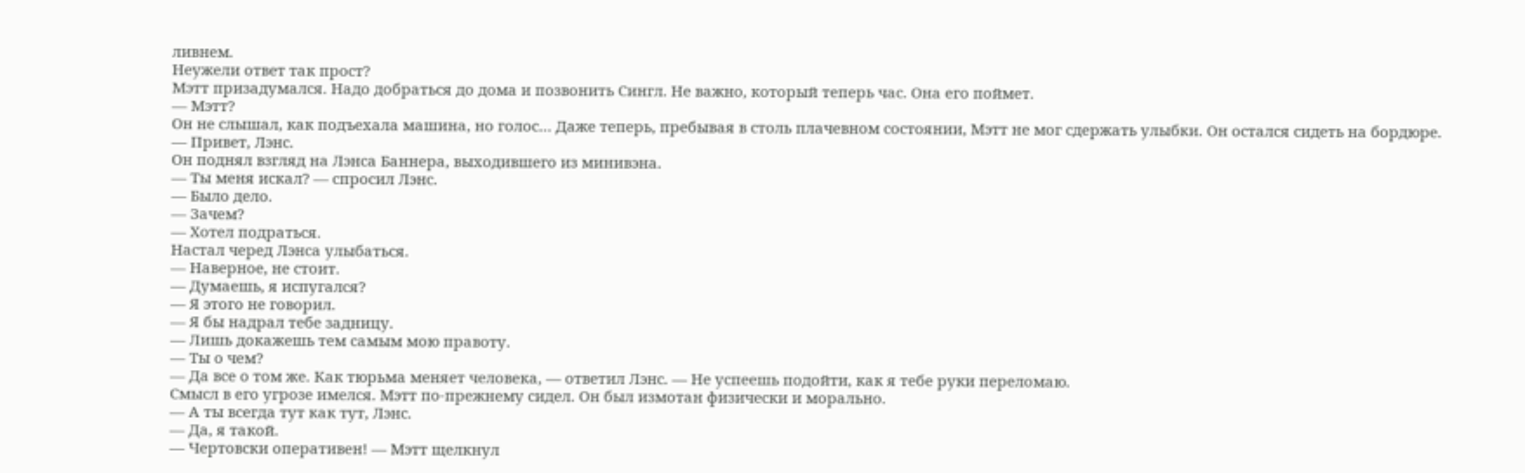ливнем.
Неужели ответ так прост?
Мэтт призадумался. Надо добраться до дома и позвонить Сингл. Не важно, который теперь час. Она его поймет.
— Мэтт?
Он не слышал, как подъехала машина, но голос… Даже теперь, пребывая в столь плачевном состоянии, Мэтт не мог сдержать улыбки. Он остался сидеть на бордюре.
— Привет, Лэнс.
Он поднял взгляд на Лэнса Баннера, выходившего из минивэна.
— Ты меня искал? — спросил Лэнс.
— Было дело.
— Зачем?
— Хотел подраться.
Настал черед Лэнса улыбаться.
— Наверное, не стоит.
— Думаешь, я испугался?
— Я этого не говорил.
— Я бы надрал тебе задницу.
— Лишь докажешь тем самым мою правоту.
— Ты о чем?
— Да все о том же. Как тюрьма меняет человека, — ответил Лэнс. — Не успеешь подойти, как я тебе руки переломаю.
Смысл в его угрозе имелся. Мэтт по-прежнему сидел. Он был измотан физически и морально.
— А ты всегда тут как тут, Лэнс.
— Да, я такой.
— Чертовски оперативен! — Мэтт щелкнул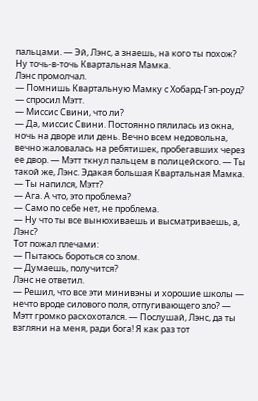пальцами. — Эй, Лэнс, а знаешь, на кого ты похож? Ну точь-в-точь Квартальная Мамка.
Лэнс промолчал.
— Помнишь Квартальную Мамку с Хобард-Гэп-роуд? — спросил Мэтт.
— Миссис Свини, что ли?
— Да, миссис Свини. Постоянно пялилась из окна, ночь на дворе или день. Вечно всем недовольна, вечно жаловалась на ребятишек, пробегавших через ее двор. — Мэтт ткнул пальцем в полицейского. — Ты такой же, Лэнс. Эдакая большая Квартальная Мамка.
— Ты напился, Мэтт?
— Ага. А что, это проблема?
— Само по себе нет, не проблема.
— Ну что ты все вынюхиваешь и высматриваешь, а, Лэнс?
Тот пожал плечами:
— Пытаюсь бороться со злом.
— Думаешь, получится?
Лэнс не ответил.
— Решил, что все эти минивэны и хорошие школы — нечто вроде силового поля, отпугивающего зло? — Мэтт громко расхохотался. — Послушай, Лэнс, да ты взгляни на меня, ради бога! Я как раз тот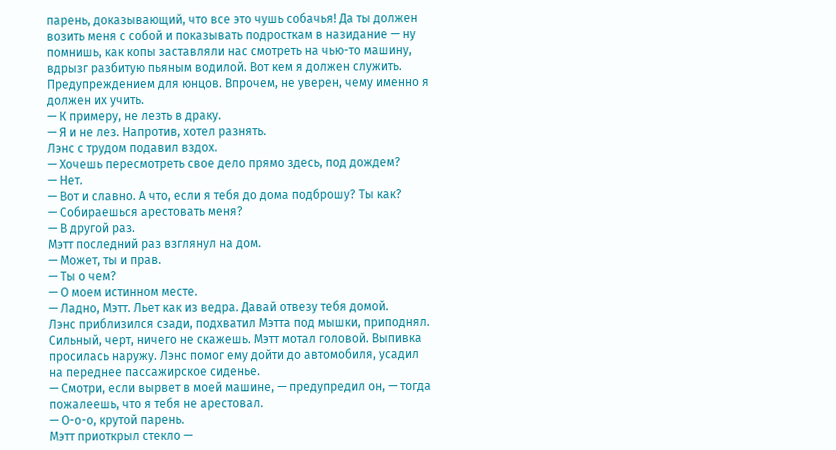парень, доказывающий, что все это чушь собачья! Да ты должен возить меня с собой и показывать подросткам в назидание — ну помнишь, как копы заставляли нас смотреть на чью-то машину, вдрызг разбитую пьяным водилой. Вот кем я должен служить. Предупреждением для юнцов. Впрочем, не уверен, чему именно я должен их учить.
— К примеру, не лезть в драку.
— Я и не лез. Напротив, хотел разнять.
Лэнс с трудом подавил вздох.
— Хочешь пересмотреть свое дело прямо здесь, под дождем?
— Нет.
— Вот и славно. А что, если я тебя до дома подброшу? Ты как?
— Собираешься арестовать меня?
— В другой раз.
Мэтт последний раз взглянул на дом.
— Может, ты и прав.
— Ты о чем?
— О моем истинном месте.
— Ладно, Мэтт. Льет как из ведра. Давай отвезу тебя домой.
Лэнс приблизился сзади, подхватил Мэтта под мышки, приподнял. Сильный, черт, ничего не скажешь. Мэтт мотал головой. Выпивка просилась наружу. Лэнс помог ему дойти до автомобиля, усадил на переднее пассажирское сиденье.
— Смотри, если вырвет в моей машине, — предупредил он, — тогда пожалеешь, что я тебя не арестовал.
— О-о-о, крутой парень.
Мэтт приоткрыл стекло —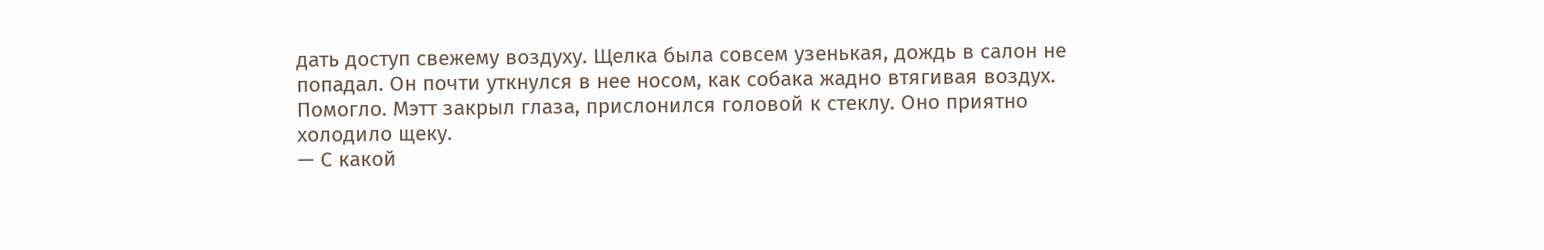дать доступ свежему воздуху. Щелка была совсем узенькая, дождь в салон не попадал. Он почти уткнулся в нее носом, как собака жадно втягивая воздух. Помогло. Мэтт закрыл глаза, прислонился головой к стеклу. Оно приятно холодило щеку.
— С какой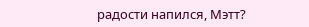радости напился, Мэтт?